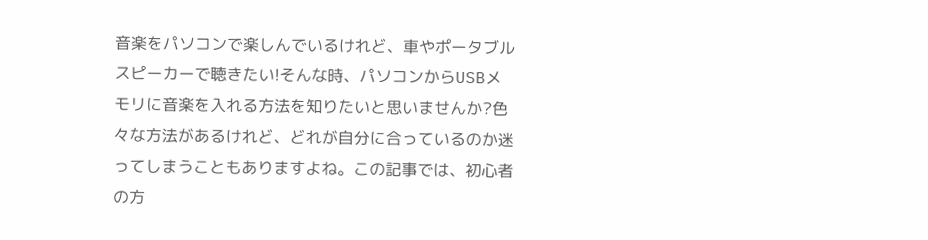音楽をパソコンで楽しんでいるけれど、車やポータブルスピーカーで聴きたい!そんな時、パソコンからUSBメモリに音楽を入れる方法を知りたいと思いませんか?色々な方法があるけれど、どれが自分に合っているのか迷ってしまうこともありますよね。この記事では、初心者の方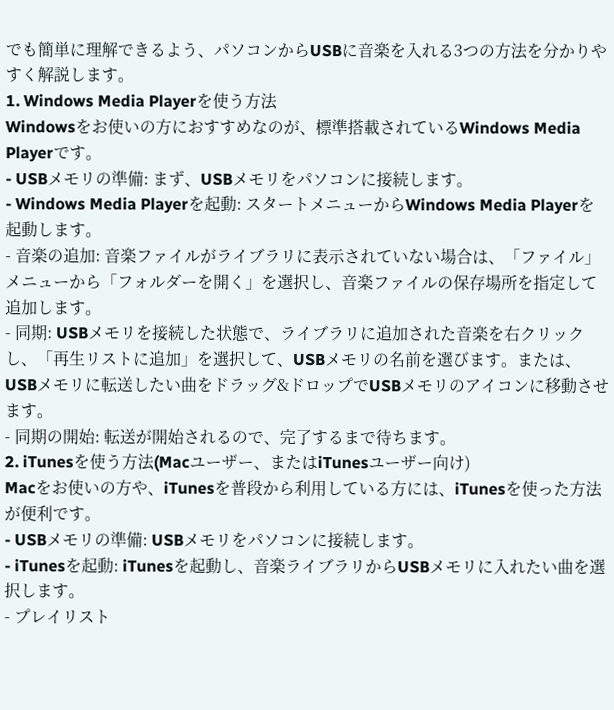でも簡単に理解できるよう、パソコンからUSBに音楽を入れる3つの方法を分かりやすく解説します。
1. Windows Media Playerを使う方法
Windowsをお使いの方におすすめなのが、標準搭載されているWindows Media Playerです。
- USBメモリの準備: まず、USBメモリをパソコンに接続します。
- Windows Media Playerを起動: スタートメニューからWindows Media Playerを起動します。
- 音楽の追加: 音楽ファイルがライブラリに表示されていない場合は、「ファイル」メニューから「フォルダーを開く」を選択し、音楽ファイルの保存場所を指定して追加します。
- 同期: USBメモリを接続した状態で、ライブラリに追加された音楽を右クリックし、「再生リストに追加」を選択して、USBメモリの名前を選びます。または、USBメモリに転送したい曲をドラッグ&ドロップでUSBメモリのアイコンに移動させます。
- 同期の開始: 転送が開始されるので、完了するまで待ちます。
2. iTunesを使う方法(Macユーザー、またはiTunesユーザー向け)
Macをお使いの方や、iTunesを普段から利用している方には、iTunesを使った方法が便利です。
- USBメモリの準備: USBメモリをパソコンに接続します。
- iTunesを起動: iTunesを起動し、音楽ライブラリからUSBメモリに入れたい曲を選択します。
- プレイリスト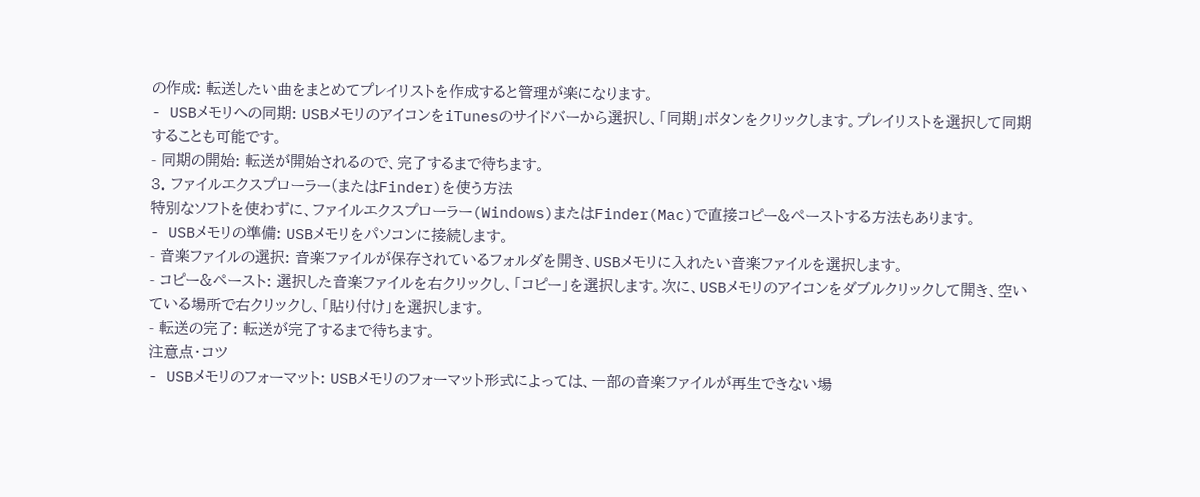の作成: 転送したい曲をまとめてプレイリストを作成すると管理が楽になります。
- USBメモリへの同期: USBメモリのアイコンをiTunesのサイドバーから選択し、「同期」ボタンをクリックします。プレイリストを選択して同期することも可能です。
- 同期の開始: 転送が開始されるので、完了するまで待ちます。
3. ファイルエクスプローラー(またはFinder)を使う方法
特別なソフトを使わずに、ファイルエクスプローラー(Windows)またはFinder(Mac)で直接コピー&ペーストする方法もあります。
- USBメモリの準備: USBメモリをパソコンに接続します。
- 音楽ファイルの選択: 音楽ファイルが保存されているフォルダを開き、USBメモリに入れたい音楽ファイルを選択します。
- コピー&ペースト: 選択した音楽ファイルを右クリックし、「コピー」を選択します。次に、USBメモリのアイコンをダブルクリックして開き、空いている場所で右クリックし、「貼り付け」を選択します。
- 転送の完了: 転送が完了するまで待ちます。
注意点・コツ
- USBメモリのフォーマット: USBメモリのフォーマット形式によっては、一部の音楽ファイルが再生できない場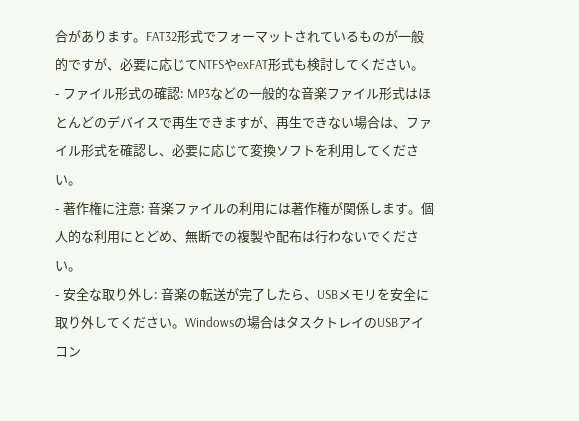合があります。FAT32形式でフォーマットされているものが一般的ですが、必要に応じてNTFSやexFAT形式も検討してください。
- ファイル形式の確認: MP3などの一般的な音楽ファイル形式はほとんどのデバイスで再生できますが、再生できない場合は、ファイル形式を確認し、必要に応じて変換ソフトを利用してください。
- 著作権に注意: 音楽ファイルの利用には著作権が関係します。個人的な利用にとどめ、無断での複製や配布は行わないでください。
- 安全な取り外し: 音楽の転送が完了したら、USBメモリを安全に取り外してください。Windowsの場合はタスクトレイのUSBアイコン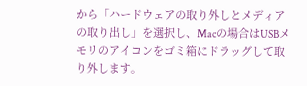から「ハードウェアの取り外しとメディアの取り出し」を選択し、Macの場合はUSBメモリのアイコンをゴミ箱にドラッグして取り外します。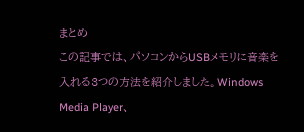まとめ
この記事では、パソコンからUSBメモリに音楽を入れる3つの方法を紹介しました。Windows Media Player、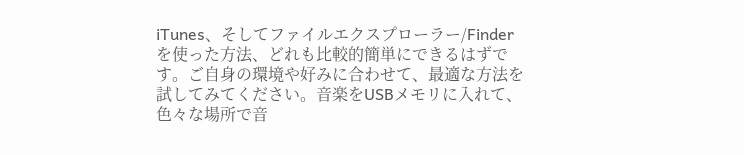iTunes、そしてファイルエクスプローラー/Finderを使った方法、どれも比較的簡単にできるはずです。ご自身の環境や好みに合わせて、最適な方法を試してみてください。音楽をUSBメモリに入れて、色々な場所で音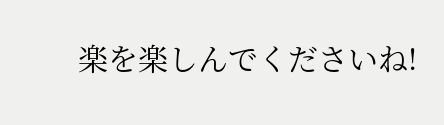楽を楽しんでくださいね!